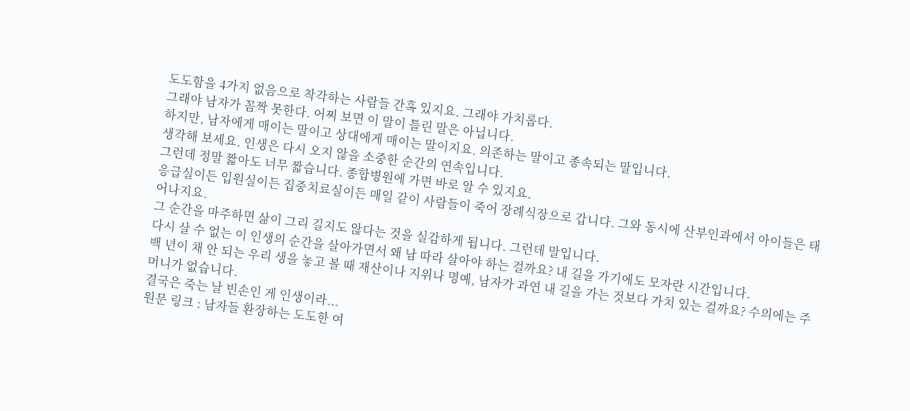도도함을 4가지 없음으로 착각하는 사람들 간혹 있지요. 그래야 가치롭다.
그래야 남자가 꼼짝 못한다. 어찌 보면 이 말이 틀린 말은 아닙니다.
하지만, 남자에게 매이는 말이고 상대에게 매이는 말이지요. 의존하는 말이고 종속되는 말입니다.
생각해 보세요. 인생은 다시 오지 않을 소중한 순간의 연속입니다.
그런데 정말 짧아도 너무 짧습니다. 종합병원에 가면 바로 알 수 있지요.
응급실이든 입원실이든 집중치료실이든 매일 같이 사람들이 죽어 장례식장으로 갑니다. 그와 동시에 산부인과에서 아이들은 태어나지요.
그 순간을 마주하면 삶이 그리 길지도 않다는 것을 실감하게 됩니다. 그런데 말입니다.
다시 살 수 없는 이 인생의 순간을 살아가면서 왜 남 따라 살아야 하는 걸까요? 내 길을 가기에도 모자란 시간입니다.
백 년이 채 안 되는 우리 생을 놓고 볼 때 재산이나 지위나 명예, 남자가 과연 내 길을 가는 것보다 가치 있는 걸까요? 수의에는 주머니가 없습니다.
결국은 죽는 날 빈손인 게 인생이라...
원문 링크 : 남자들 환장하는 도도한 여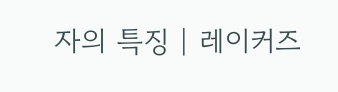자의 특징 | 레이커즈